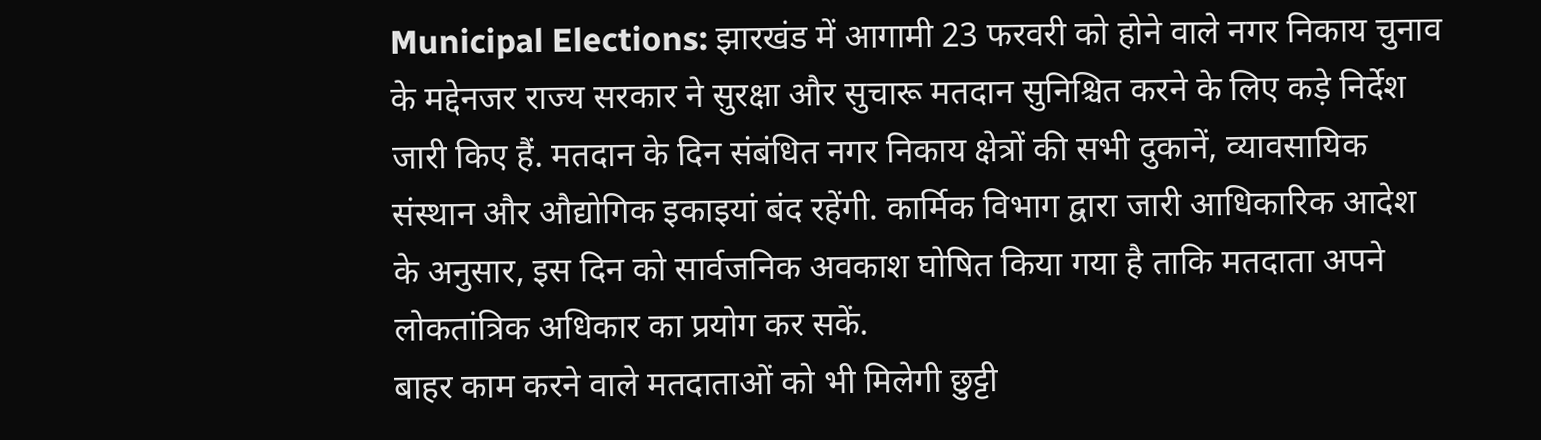Municipal Elections: झारखंड में आगामी 23 फरवरी को होने वाले नगर निकाय चुनाव के मद्देनजर राज्य सरकार ने सुरक्षा और सुचारू मतदान सुनिश्चित करने के लिए कड़े निर्देश जारी किए हैं. मतदान के दिन संबंधित नगर निकाय क्षेत्रों की सभी दुकानें, व्यावसायिक संस्थान और औद्योगिक इकाइयां बंद रहेंगी. कार्मिक विभाग द्वारा जारी आधिकारिक आदेश के अनुसार, इस दिन को सार्वजनिक अवकाश घोषित किया गया है ताकि मतदाता अपने लोकतांत्रिक अधिकार का प्रयोग कर सकें.
बाहर काम करने वाले मतदाताओं को भी मिलेगी छुट्टी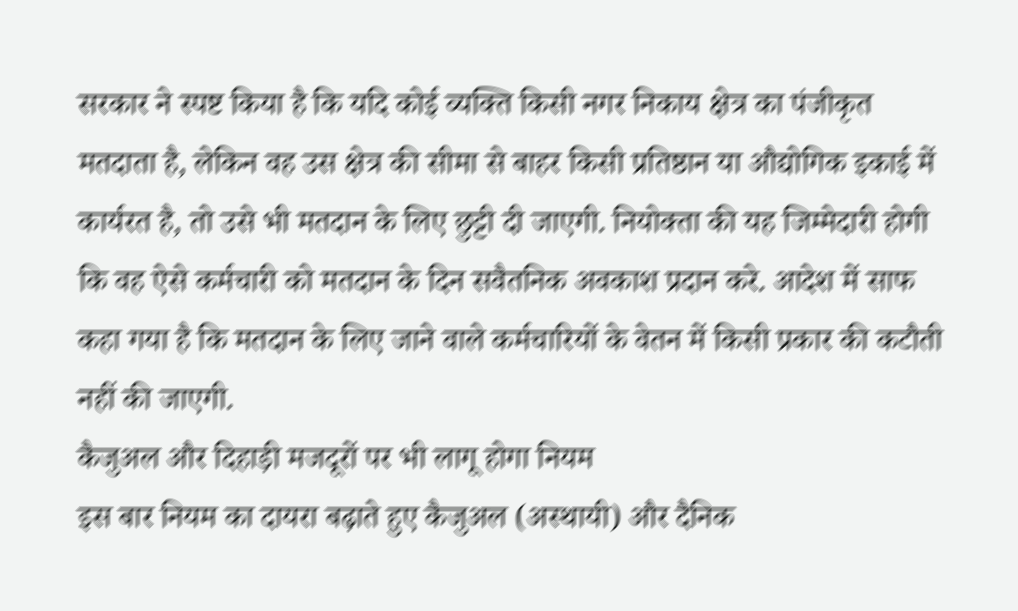सरकार ने स्पष्ट किया है कि यदि कोई व्यक्ति किसी नगर निकाय क्षेत्र का पंजीकृत मतदाता है, लेकिन वह उस क्षेत्र की सीमा से बाहर किसी प्रतिष्ठान या औद्योगिक इकाई में कार्यरत है, तो उसे भी मतदान के लिए छुट्टी दी जाएगी. नियोक्ता की यह जिम्मेदारी होगी कि वह ऐसे कर्मचारी को मतदान के दिन सवैतनिक अवकाश प्रदान करे. आदेश में साफ कहा गया है कि मतदान के लिए जाने वाले कर्मचारियों के वेतन में किसी प्रकार की कटौती नहीं की जाएगी.
कैजुअल और दिहाड़ी मजदूरों पर भी लागू होगा नियम
इस बार नियम का दायरा बढ़ाते हुए कैजुअल (अस्थायी) और दैनिक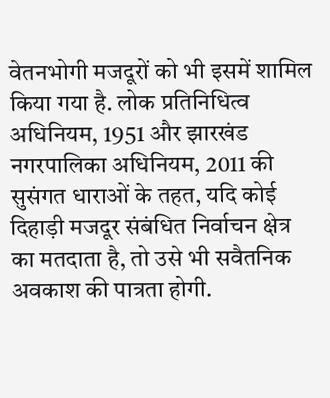वेतनभोगी मजदूरों को भी इसमें शामिल किया गया है. लोक प्रतिनिधित्व अधिनियम, 1951 और झारखंड नगरपालिका अधिनियम, 2011 की सुसंगत धाराओं के तहत, यदि कोई दिहाड़ी मजदूर संबंधित निर्वाचन क्षेत्र का मतदाता है, तो उसे भी सवैतनिक अवकाश की पात्रता होगी.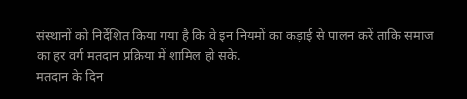संस्थानों को निर्देशित किया गया है कि वे इन नियमों का कड़ाई से पालन करें ताकि समाज का हर वर्ग मतदान प्रक्रिया में शामिल हो सके.
मतदान के दिन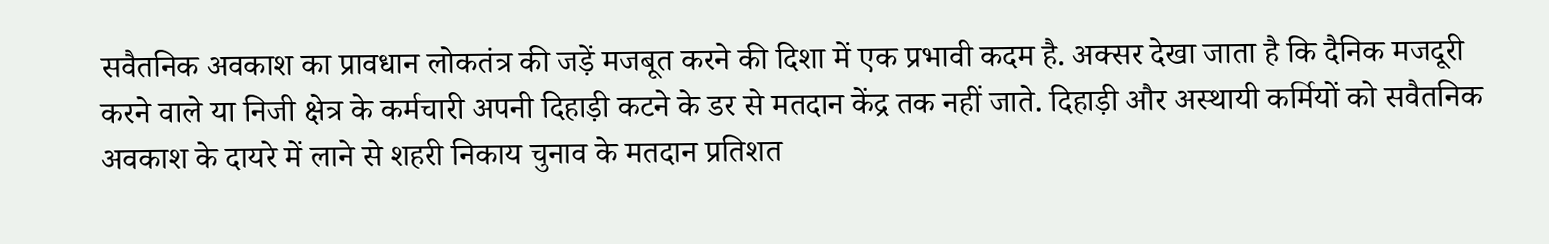सवैतनिक अवकाश का प्रावधान लोकतंत्र की जड़ें मजबूत करने की दिशा में एक प्रभावी कदम है. अक्सर देखा जाता है कि दैनिक मजदूरी करने वाले या निजी क्षेत्र के कर्मचारी अपनी दिहाड़ी कटने के डर से मतदान केंद्र तक नहीं जाते. दिहाड़ी और अस्थायी कर्मियों को सवैतनिक अवकाश के दायरे में लाने से शहरी निकाय चुनाव के मतदान प्रतिशत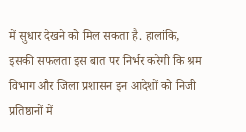में सुधार देखने को मिल सकता है. हालांकि, इसकी सफलता इस बात पर निर्भर करेगी कि श्रम विभाग और जिला प्रशासन इन आदेशों को निजी प्रतिष्ठानों में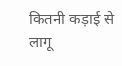कितनी कड़ाई से लागू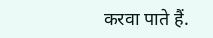करवा पाते हैं.